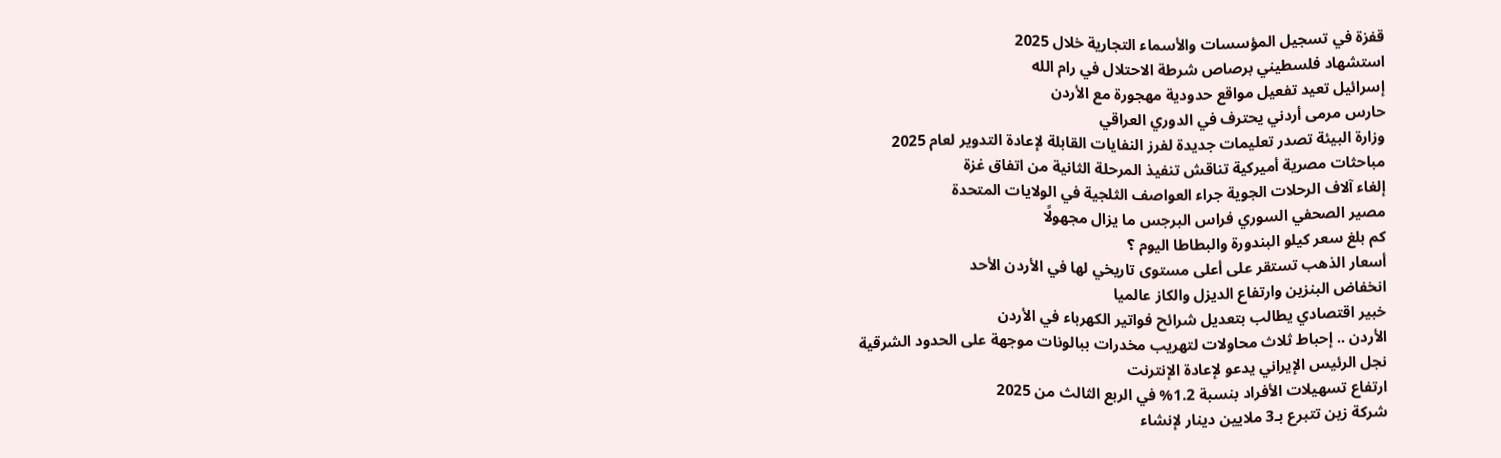قفزة في تسجيل المؤسسات والأسماء التجارية خلال 2025
استشهاد فلسطيني برصاص شرطة الاحتلال في رام الله
إسرائيل تعيد تفعيل مواقع حدودية مهجورة مع الأردن
حارس مرمى أردني يحترف في الدوري العراقي
وزارة البيئة تصدر تعليمات جديدة لفرز النفايات القابلة لإعادة التدوير لعام 2025
مباحثات مصرية أميركية تناقش تنفيذ المرحلة الثانية من اتفاق غزة
إلغاء آلاف الرحلات الجوية جراء العواصف الثلجية في الولايات المتحدة
مصير الصحفي السوري فراس البرجس ما يزال مجهولًا
كم بلغ سعر كيلو البندورة والبطاطا اليوم ؟
أسعار الذهب تستقر على أعلى مستوى تاريخي لها في الأردن الأحد
انخفاض البنزين وارتفاع الديزل والكاز عالميا
خبير اقتصادي يطالب بتعديل شرائح فواتير الكهرباء في الأردن
الأردن .. إحباط ثلاث محاولات لتهريب مخدرات ببالونات موجهة على الحدود الشرقية
نجل الرئيس الإيراني يدعو لإعادة الإنترنت
ارتفاع تسهيلات الأفراد بنسبة 1.2% في الربع الثالث من 2025
شركة زين تتبرع بـ3 ملايين دينار لإنشاء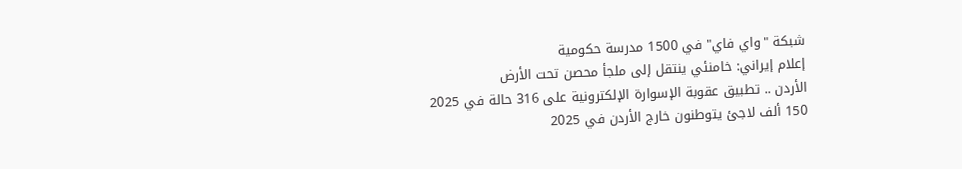شبكة "واي فاي" في 1500 مدرسة حكومية
إعلام إيراني: خامنئي ينتقل إلى ملجأ محصن تحت الأرض
الأردن .. تطبيق عقوبة الإسوارة الإلكترونية على 316 حالة في 2025
150 ألف لاجئ يتوطنون خارج الأردن في 2025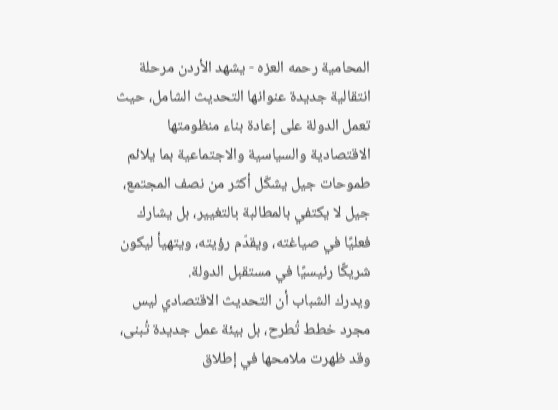المحامية رحمه العزه - يشهد الأردن مرحلة انتقالية جديدة عنوانها التحديث الشامل، حيث تعمل الدولة على إعادة بناء منظومتها الاقتصادية والسياسية والاجتماعية بما يلائم طموحات جيل يشكّل أكثر من نصف المجتمع، جيل لا يكتفي بالمطالبة بالتغيير، بل يشارك فعليًا في صياغته، ويقدّم رؤيته، ويتهيأ ليكون شريكًا رئيسيًا في مستقبل الدولة.
ويدرك الشباب أن التحديث الاقتصادي ليس مجرد خطط تُطرح، بل بيئة عمل جديدة تُبنى، وقد ظهرت ملامحها في إطلاق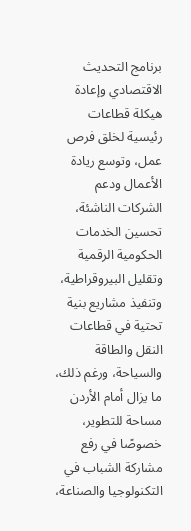برنامج التحديث الاقتصادي وإعادة هيكلة قطاعات رئيسية لخلق فرص عمل، وتوسع ريادة الأعمال ودعم الشركات الناشئة، تحسين الخدمات الحكومية الرقمية وتقليل البيروقراطية، وتنفيذ مشاريع بنية تحتية في قطاعات النقل والطاقة والسياحة، ورغم ذلك، ما يزال أمام الأردن مساحة للتطوير، خصوصًا في رفع مشاركة الشباب في التكنولوجيا والصناعة،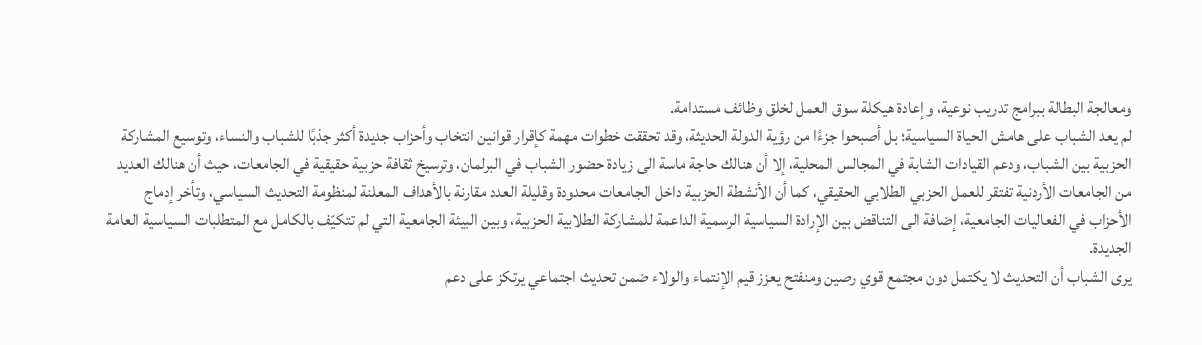ومعالجة البطالة ببرامج تدريب نوعية، وإعادة هيكلة سوق العمل لخلق وظائف مستدامة.
لم يعد الشباب على هامش الحياة السياسية؛ بل أصبحوا جزءًا من رؤية الدولة الحديثة، وقد تحققت خطوات مهمة كإقرار قوانين انتخاب وأحزاب جديدة أكثر جذبًا للشباب والنساء، وتوسيع المشاركة الحزبية بين الشباب، ودعم القيادات الشابة في المجالس المحلية، إلا أن هنالك حاجة ماسة الى زيادة حضور الشباب في البرلمان، وترسيخ ثقافة حزبية حقيقية في الجامعات، حيث أن هنالك العديد من الجامعات الأردنية تفتقر للعمل الحزبي الطلابي الحقيقي، كما أن الأنشطة الحزبية داخل الجامعات محدودة وقليلة العدد مقارنة بالأهداف المعلنة لمنظومة التحديث السياسي، وتأخر إدماج الأحزاب في الفعاليات الجامعية، إضافة الى التناقض بين الإرادة السياسية الرسمية الداعمة للمشاركة الطلابية الحزبية، وبين البيئة الجامعية التي لم تتكيّف بالكامل مع المتطلبات السياسية العامة الجديدة.
يرى الشباب أن التحديث لا يكتمل دون مجتمع قوي رصين ومنفتح يعزز قيم الإنتماء والولاء ضمن تحديث اجتماعي يرتكز على دعم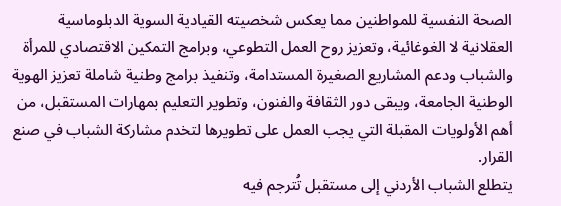الصحة النفسية للمواطنين مما يعكس شخصيته القيادية السوية الدبلوماسية العقلانية لا الغوغائية، وتعزيز روح العمل التطوعي، وبرامج التمكين الاقتصادي للمرأة والشباب ودعم المشاريع الصغيرة المستدامة، وتنفيذ برامج وطنية شاملة تعزيز الهوية الوطنية الجامعة، ويبقى دور الثقافة والفنون، وتطوير التعليم بمهارات المستقبل، من أهم الأولويات المقبلة التي يجب العمل على تطويرها لتخدم مشاركة الشباب في صنع القرار.
يتطلع الشباب الأردني إلى مستقبل تُترجم فيه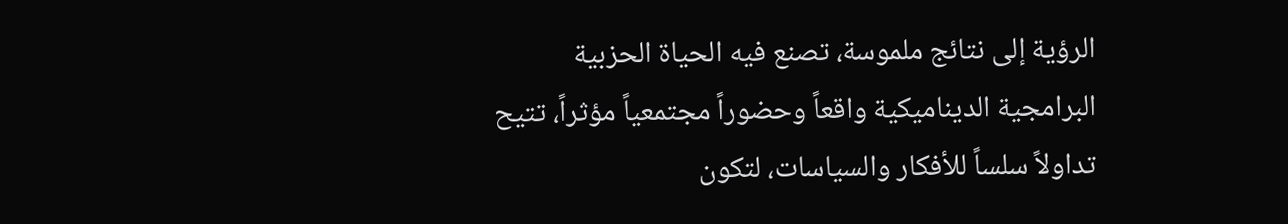الرؤية إلى نتائج ملموسة، تصنع فيه الحياة الحزبية البرامجية الديناميكية واقعاً وحضوراً مجتمعياً مؤثراً، تتيح تداولاً سلساً للأفكار والسياسات، لتكون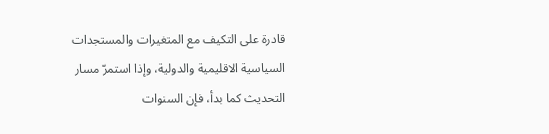قادرة على التكيف مع المتغيرات والمستجدات السياسية الاقليمية والدولية، وإذا استمرّ مسار التحديث كما بدأ، فإن السنوات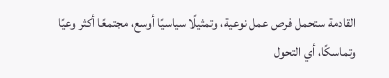القادمة ستحمل فرص عمل نوعية، وتمثيلًا سياسيًا أوسع، مجتمعًا أكثر وعيًا وتماسكًا، أي التحول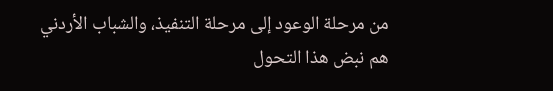من مرحلة الوعود إلى مرحلة التنفيذ، والشباب الأردني هم نبض هذا التحول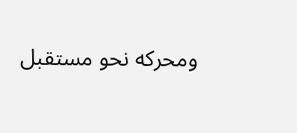ومحركه نحو مستقبل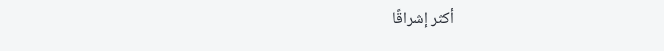أكثر إشراقًا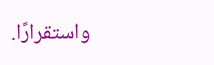واستقرارًا.